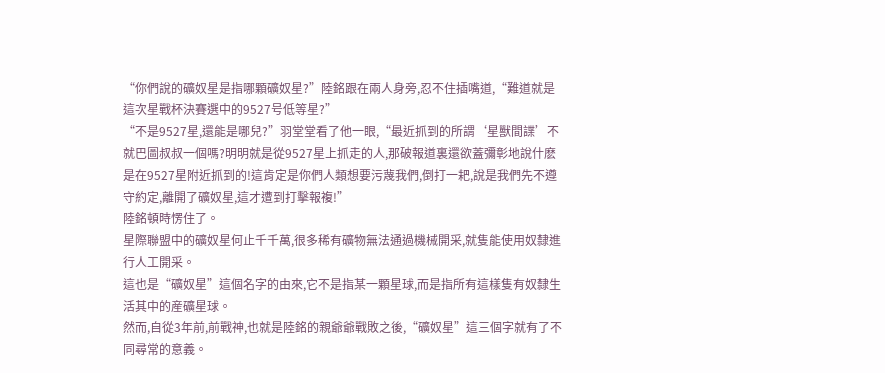“你們說的礦奴星是指哪顆礦奴星?”陸銘跟在兩人身旁,忍不住插嘴道,“難道就是這次星戰杯決賽選中的9527号低等星?”
“不是9527星,還能是哪兒?”羽堂堂看了他一眼,“最近抓到的所謂‘星獸間諜’不就巴圖叔叔一個嗎?明明就是從9527星上抓走的人,那破報道裏還欲蓋彌彰地說什麽是在9527星附近抓到的!這肯定是你們人類想要污蔑我們,倒打一耙,說是我們先不遵守約定,離開了礦奴星,這才遭到打擊報複!”
陸銘頓時愣住了。
星際聯盟中的礦奴星何止千千萬,很多稀有礦物無法通過機械開采,就隻能使用奴隸進行人工開采。
這也是“礦奴星”這個名字的由來,它不是指某一顆星球,而是指所有這樣隻有奴隸生活其中的産礦星球。
然而,自從3年前,前戰神,也就是陸銘的親爺爺戰敗之後,“礦奴星”這三個字就有了不同尋常的意義。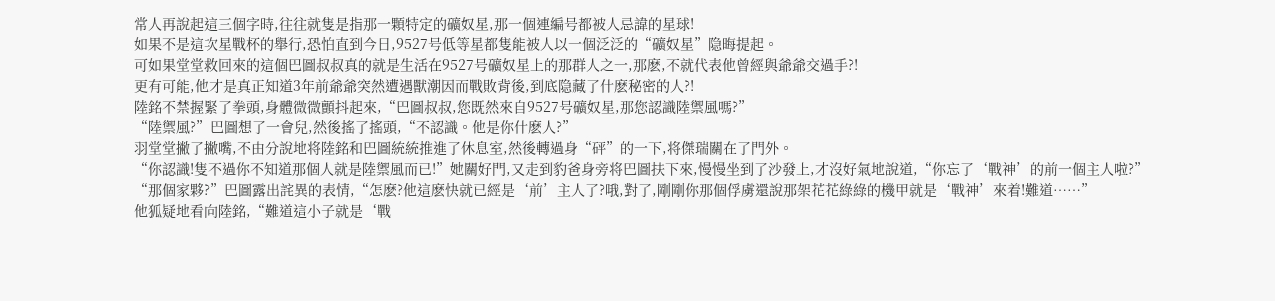常人再說起這三個字時,往往就隻是指那一顆特定的礦奴星,那一個連編号都被人忌諱的星球!
如果不是這次星戰杯的舉行,恐怕直到今日,9527号低等星都隻能被人以一個泛泛的“礦奴星”隐晦提起。
可如果堂堂救回來的這個巴圖叔叔真的就是生活在9527号礦奴星上的那群人之一,那麽,不就代表他曾經與爺爺交過手?!
更有可能,他才是真正知道3年前爺爺突然遭遇獸潮因而戰敗背後,到底隐藏了什麽秘密的人?!
陸銘不禁握緊了拳頭,身體微微顫抖起來,“巴圖叔叔,您既然來自9527号礦奴星,那您認識陸禦風嗎?”
“陸禦風?”巴圖想了一會兒,然後搖了搖頭,“不認識。他是你什麽人?”
羽堂堂撇了撇嘴,不由分說地将陸銘和巴圖統統推進了休息室,然後轉過身“砰”的一下,将傑瑞關在了門外。
“你認識!隻不過你不知道那個人就是陸禦風而已!”她關好門,又走到豹爸身旁将巴圖扶下來,慢慢坐到了沙發上,才沒好氣地說道,“你忘了‘戰神’的前一個主人啦?”
“那個家夥?”巴圖露出詫異的表情,“怎麽?他這麽快就已經是‘前’主人了?哦,對了,剛剛你那個俘虜還說那架花花綠綠的機甲就是‘戰神’來着!難道……”
他狐疑地看向陸銘,“難道這小子就是‘戰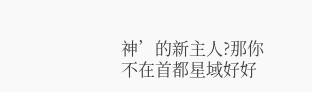神’的新主人?那你不在首都星域好好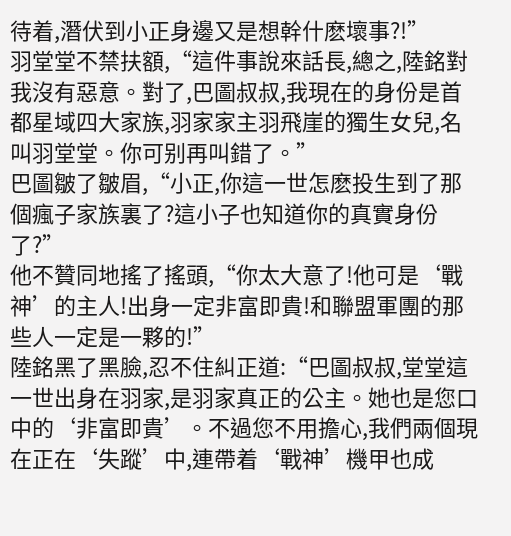待着,潛伏到小正身邊又是想幹什麽壞事?!”
羽堂堂不禁扶額,“這件事說來話長,總之,陸銘對我沒有惡意。對了,巴圖叔叔,我現在的身份是首都星域四大家族,羽家家主羽飛崖的獨生女兒,名叫羽堂堂。你可别再叫錯了。”
巴圖皺了皺眉,“小正,你這一世怎麽投生到了那個瘋子家族裏了?這小子也知道你的真實身份了?”
他不贊同地搖了搖頭,“你太大意了!他可是‘戰神’的主人!出身一定非富即貴!和聯盟軍團的那些人一定是一夥的!”
陸銘黑了黑臉,忍不住糾正道:“巴圖叔叔,堂堂這一世出身在羽家,是羽家真正的公主。她也是您口中的‘非富即貴’。不過您不用擔心,我們兩個現在正在‘失蹤’中,連帶着‘戰神’機甲也成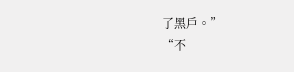了黑戶。”
“不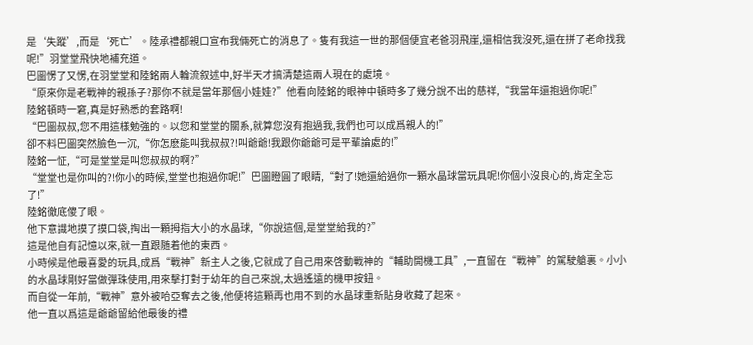是‘失蹤’,而是‘死亡’。陸承禮都親口宣布我倆死亡的消息了。隻有我這一世的那個便宜老爸羽飛崖,還相信我沒死,還在拼了老命找我呢!”羽堂堂飛快地補充道。
巴圖愣了又愣,在羽堂堂和陸銘兩人輪流叙述中,好半天才搞清楚這兩人現在的處境。
“原來你是老戰神的親孫子?那你不就是當年那個小娃娃?”他看向陸銘的眼神中頓時多了幾分說不出的慈祥,“我當年還抱過你呢!”
陸銘頓時一窘,真是好熟悉的套路啊!
“巴圖叔叔,您不用這樣勉強的。以您和堂堂的關系,就算您沒有抱過我,我們也可以成爲親人的!”
卻不料巴圖突然臉色一沉,“你怎麽能叫我叔叔?!叫爺爺!我跟你爺爺可是平輩論處的!”
陸銘一怔,“可是堂堂是叫您叔叔的啊?”
“堂堂也是你叫的?!你小的時候,堂堂也抱過你呢!”巴圖瞪圓了眼睛,“對了!她還給過你一顆水晶球當玩具呢!你個小沒良心的,肯定全忘了!”
陸銘徹底傻了眼。
他下意識地摸了摸口袋,掏出一顆拇指大小的水晶球,“你說這個,是堂堂給我的?”
這是他自有記憶以來,就一直跟随着他的東西。
小時候是他最喜愛的玩具,成爲“戰神”新主人之後,它就成了自己用來啓動戰神的“輔助開機工具”,一直留在“戰神”的駕駛艙裏。小小的水晶球剛好當做彈珠使用,用來擊打對于幼年的自己來說,太過遙遠的機甲按鈕。
而自從一年前,“戰神”意外被哈亞奪去之後,他便将這顆再也用不到的水晶球重新貼身收藏了起來。
他一直以爲這是爺爺留給他最後的禮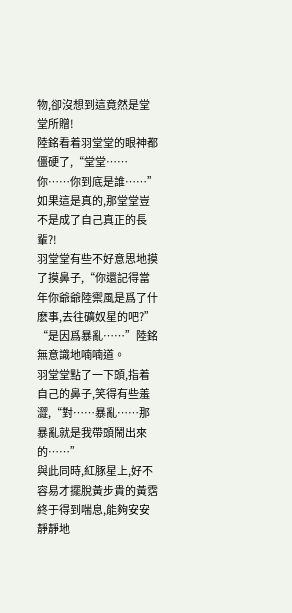物,卻沒想到這竟然是堂堂所贈!
陸銘看着羽堂堂的眼神都僵硬了,“堂堂……你……你到底是誰……”
如果這是真的,那堂堂豈不是成了自己真正的長輩?!
羽堂堂有些不好意思地摸了摸鼻子,“你還記得當年你爺爺陸禦風是爲了什麽事,去往礦奴星的吧?”
“是因爲暴亂……”陸銘無意識地喃喃道。
羽堂堂點了一下頭,指着自己的鼻子,笑得有些羞澀,“對……暴亂……那暴亂就是我帶頭鬧出來的……”
與此同時,紅豚星上,好不容易才擺脫黃步貴的黃霑終于得到喘息,能夠安安靜靜地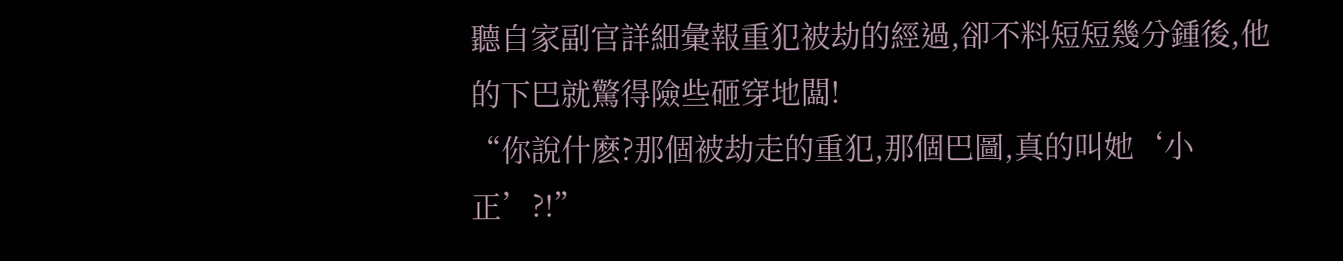聽自家副官詳細彙報重犯被劫的經過,卻不料短短幾分鍾後,他的下巴就驚得險些砸穿地闆!
“你說什麽?那個被劫走的重犯,那個巴圖,真的叫她‘小正’?!”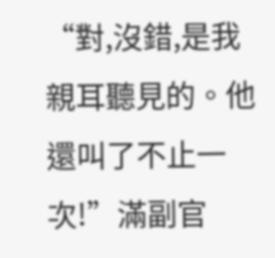“對,沒錯,是我親耳聽見的。他還叫了不止一次!”滿副官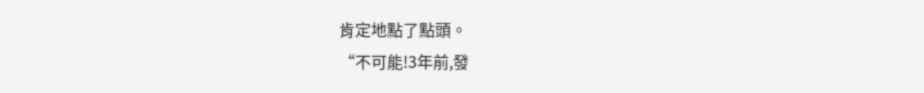肯定地點了點頭。
“不可能!3年前,發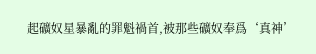起礦奴星暴亂的罪魁禍首,被那些礦奴奉爲‘真神’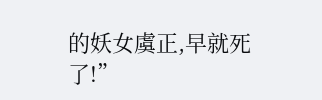的妖女虞正,早就死了!”